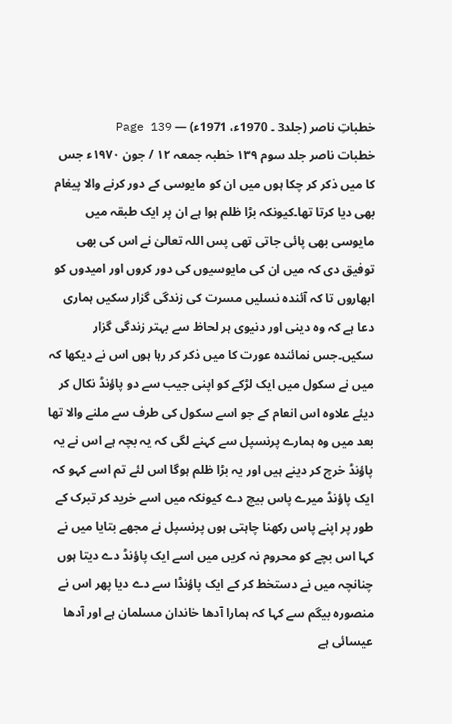خطباتِ ناصر (جلد3 ۔ 1970ء، 1971ء) — Page 139
خطبات ناصر جلد سوم ۱۳۹ خطبہ جمعہ ۱۲ / جون ۱۹۷۰ء جس کا میں ذکر کر چکا ہوں میں ان کو مایوسی کے دور کرنے والا پیغام بھی دیا کرتا تھا۔کیونکہ بڑا ظلم ہوا ہے ان پر ایک طبقہ میں مایوسی بھی پائی جاتی تھی پس اللہ تعالیٰ نے اس کی بھی توفیق دی کہ میں ان کی مایوسیوں کی دور کروں اور امیدوں کو ابھاروں تا کہ آئندہ نسلیں مسرت کی زندگی گزار سکیں ہماری دعا ہے کہ وہ دینی اور دنیوی ہر لحاظ سے بہتر زندگی گزار سکیں۔جس نمائندہ عورت کا میں ذکر کر رہا ہوں اس نے دیکھا کہ میں نے سکول میں ایک لڑکے کو اپنی جیب سے دو پاؤنڈ نکال کر دیئے علاوہ اس انعام کے جو اسے سکول کی طرف سے ملنے والا تھا بعد میں وہ ہمارے پرنسپل سے کہنے لگی کہ یہ بچہ ہے اس نے یہ پاؤنڈ خرچ کر دینے ہیں اور یہ بڑا ظلم ہوگا اس لئے تم اسے کہو کہ ایک پاؤنڈ میرے پاس بیچ دے کیونکہ میں اسے خرید کر تبرک کے طور پر اپنے پاس رکھنا چاہتی ہوں پرنسپل نے مجھے بتایا میں نے کہا اس بچے کو محروم نہ کریں میں اسے ایک پاؤنڈ دے دیتا ہوں چنانچہ میں نے دستخط کر کے ایک پاؤنڈا سے دے دیا پھر اس نے منصورہ بیگم سے کہا کہ ہمارا آدھا خاندان مسلمان ہے اور آدھا عیسائی ہے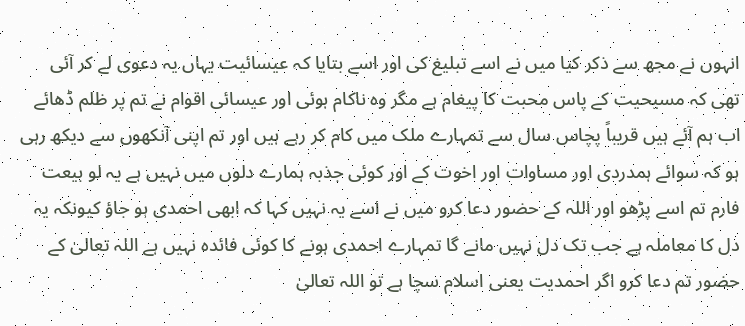انہوں نے مجھ سے ذکر کیا میں نے اسے تبلیغ کی اور اسے بتایا کہ عیسائیت یہاں یہ دعوی لے کر آئی تھی کہ مسیحیت کے پاس محبت کا پیغام ہے مگر وہ ناکام ہوئی اور عیسائی اقوام نے تم پر ظلم ڈھائے اب ہم آئے ہیں قریباً پچاس سال سے تمہارے ملک میں کام کر رہے ہیں اور تم اپنی آنکھوں سے دیکھ رہی ہو کہ سوائے ہمدردی اور مساوات اور اخوت کے اور کوئی جذبہ ہمارے دلوں میں نہیں ہے یہ لو بیعت فارم تم اسے پڑھو اور اللہ کے حضور دعا کرو میں نے اسے یہ نہیں کہا کہ ابھی احمدی ہو جاؤ کیونکہ یہ دل کا معاملہ ہے جب تک دل نہیں مانے گا تمہارے احمدی ہونے کا کوئی فائدہ نہیں ہے اللہ تعالیٰ کے حضور تم دعا کرو اگر احمدیت یعنی اسلام سچا ہے تو اللہ تعالیٰ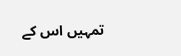تمہیں اس کے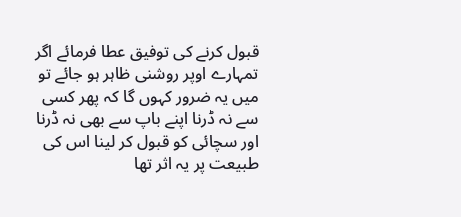قبول کرنے کی توفیق عطا فرمائے اگر تمہارے اوپر روشنی ظاہر ہو جائے تو میں یہ ضرور کہوں گا کہ پھر کسی سے نہ ڈرنا اپنے باپ سے بھی نہ ڈرنا اور سچائی کو قبول کر لینا اس کی طبیعت پر یہ اثر تھا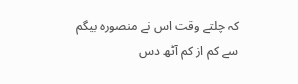کہ چلتے وقت اس نے منصورہ بیگم سے کم از کم آٹھ دس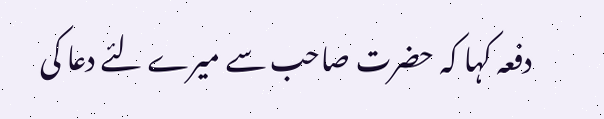دفعہ کہا کہ حضرت صاحب سے میرے لئے دعا کی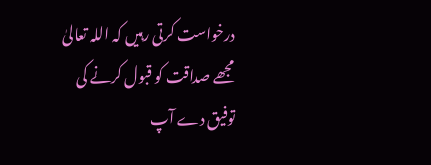درخواست کرتی رہیں کہ اللہ تعالیٰ مجھے صداقت کو قبول کرنے کی توفیق دے آپ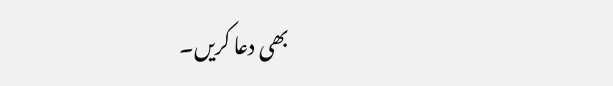بھی دعا کریں۔